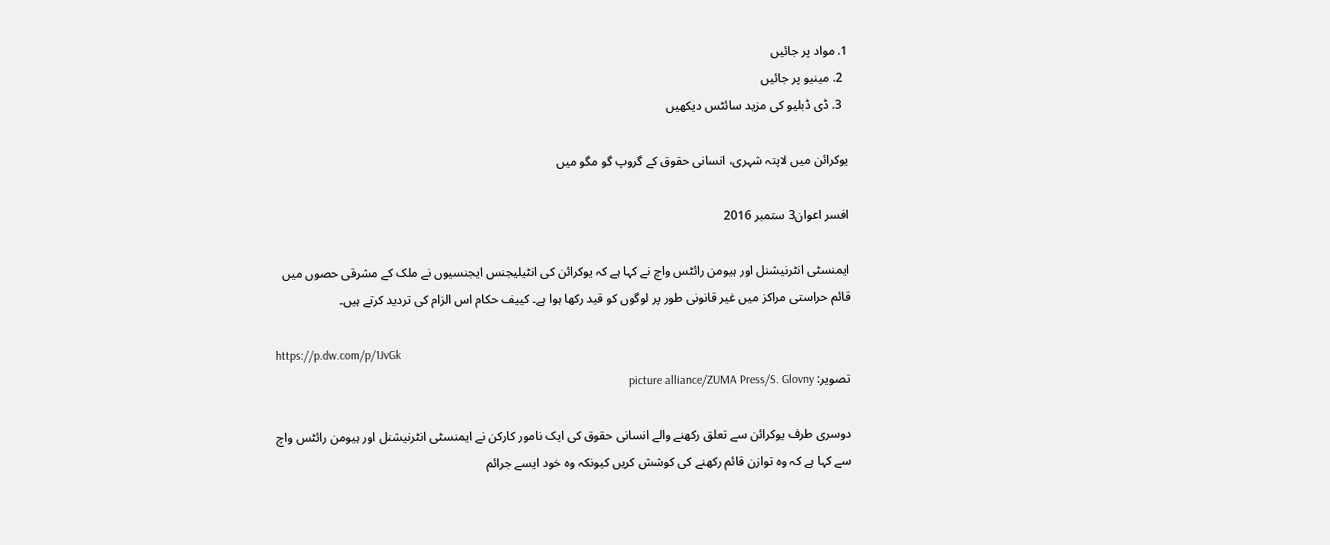1. مواد پر جائیں
  2. مینیو پر جائیں
  3. ڈی ڈبلیو کی مزید سائٹس دیکھیں

یوکرائن میں لاپتہ شہری، انسانی حقوق کے گروپ گو مگو میں

افسر اعوان3 ستمبر 2016

ایمنسٹی انٹرنیشنل اور ہیومن رائٹس واچ نے کہا ہے کہ یوکرائن کی انٹیلیجنس ایجنسیوں نے ملک کے مشرقی حصوں میں قائم حراستی مراکز میں غیر قانونی طور پر لوگوں کو قید رکھا ہوا ہے۔ کییف حکام اس الزام کی تردید کرتے ہیں۔

https://p.dw.com/p/1JvGk
تصویر: picture alliance/ZUMA Press/S. Glovny

دوسری طرف یوکرائن سے تعلق رکھنے والے انسانی حقوق کی ایک نامور کارکن نے ایمنسٹی انٹرنیشنل اور ہیومن رائٹس واچ سے کہا ہے کہ وہ توازن قائم رکھنے کی کوشش کریں کیونکہ وہ خود ایسے جرائم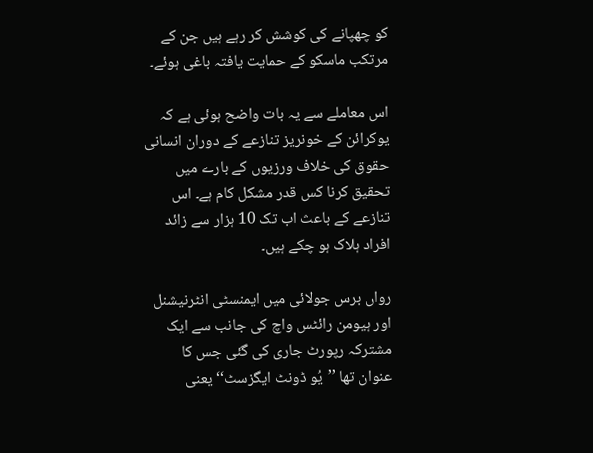کو چھپانے کی کوشش کر رہے ہیں جن کے مرتکب ماسکو کے حمایت یافتہ باغی ہوئے۔

اس معاملے سے یہ بات واضح ہوئی ہے کہ یوکرائن کے خونریز تنازعے کے دوران انسانی حقوق کی خلاف ورزیوں کے بارے میں تحقیق کرنا کس قدر مشکل کام ہے۔ اس تنازعے کے باعث اب تک 10 ہزار سے زائد افراد ہلاک ہو چکے ہیں۔

رواں برس جولائی میں ایمنسٹی انٹرنیشنل اور ہیومن رائٹس واچ کی جانب سے ایک مشترکہ رپورٹ جاری کی گئی جس کا عنوان تھا ’’یُو ڈونٹ ایگزسٹ‘‘ یعنی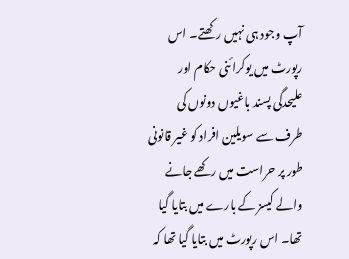آپ وجود ہی نہیں رکھتے۔ اس رپورٹ میں یوکرائنی حکام اور علیحدگی پسند باغیوں دونوں کی طرف سے سویلین افراد کو غیر قانونی طور پر حراست میں رکھے جانے والے کیسز کے بارے میں بتایا گیا تھا۔ اس رپورٹ میں بتایا گیا تھا کہ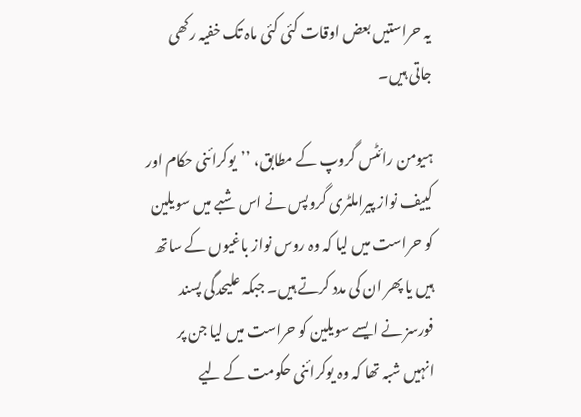یہ حراستیں بعض اوقات کئی کئی ماہ تک خفیہ رکھی جاتی ہیں۔

ہیومن رائٹس گروپ کے مطابق، ’’یوکرائنی حکام اور کییف نواز پیراملٹری گروپس نے اس شبے میں سویلین کو حراست میں لیا کہ وہ روس نواز باغیوں کے ساتھ ہیں یا پھر ان کی مدد کرتے ہیں۔ جبکہ علیحدگی پسند فورسز نے ایسے سویلین کو حراست میں لیا جن پر انہیں شبہ تھا کہ وہ یوکرائنی حکومت کے لیے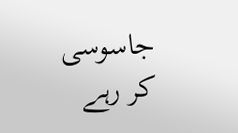جاسوسی کر رہے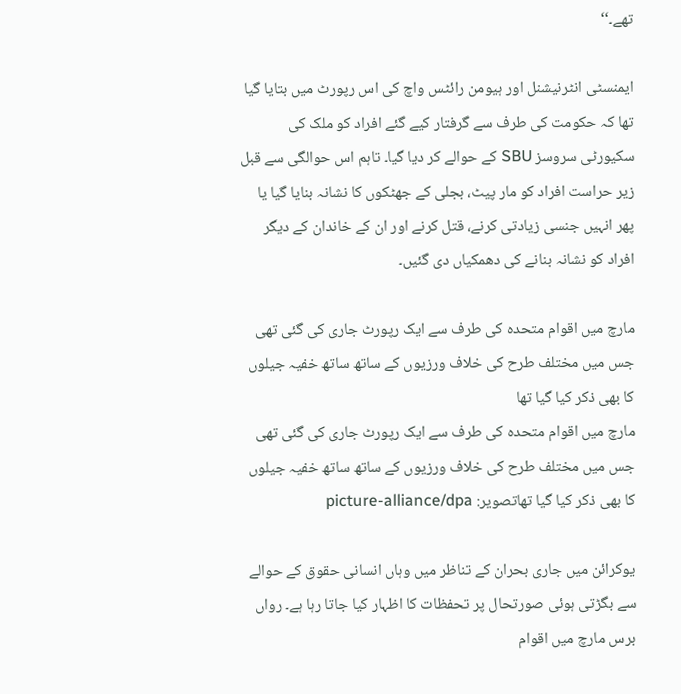تھے۔‘‘

ایمنسٹی انٹرنیشنل اور ہیومن رائٹس واچ کی اس رپورٹ میں بتایا گیا تھا کہ حکومت کی طرف سے گرفتار کیے گئے افراد کو ملک کی سکیورٹی سروسز SBU کے حوالے کر دیا گیا۔ تاہم اس حوالگی سے قبل زیر حراست افراد کو مار پیٹ، بجلی کے جھٹکوں کا نشانہ بنایا گیا یا پھر انہیں جنسی زیادتی کرنے، قتل کرنے اور ان کے خاندان کے دیگر افراد کو نشانہ بنانے کی دھمکیاں دی گئیں۔

مارچ میں اقوام متحدہ کی طرف سے ایک رپورٹ جاری کی گئی تھی جس میں مختلف طرح کی خلاف ورزیوں کے ساتھ ساتھ خفیہ جیلوں کا بھی ذکر کیا گیا تھا
مارچ میں اقوام متحدہ کی طرف سے ایک رپورٹ جاری کی گئی تھی جس میں مختلف طرح کی خلاف ورزیوں کے ساتھ ساتھ خفیہ جیلوں کا بھی ذکر کیا گیا تھاتصویر: picture-alliance/dpa

یوکرائن میں جاری بحران کے تناظر میں وہاں انسانی حقوق کے حوالے سے بگڑتی ہوئی صورتحال پر تحفظات کا اظہار کیا جاتا رہا ہے۔ رواں برس مارچ میں اقوام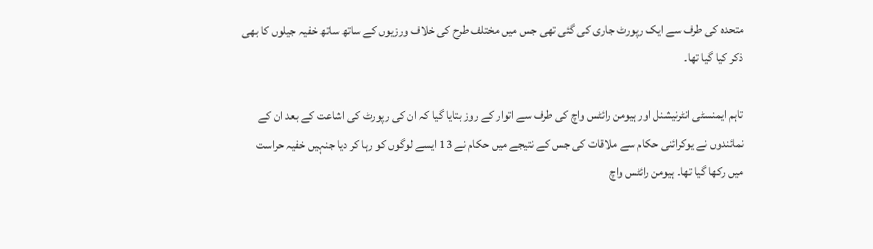متحدہ کی طرف سے ایک رپورٹ جاری کی گئی تھی جس میں مختلف طرح کی خلاف ورزیوں کے ساتھ ساتھ خفیہ جیلوں کا بھی ذکر کیا گیا تھا۔

تاہم ایمنسٹی انٹرنیشنل اور ہیومن رائٹس واچ کی طرف سے اتوار کے روز بتایا گیا کہ ان کی رپورٹ کی اشاعت کے بعد ان کے نمائندوں نے یوکرائنی حکام سے ملاقات کی جس کے نتیجے میں حکام نے 13 ایسے لوگوں کو رہا کر دیا جنہیں خفیہ حراست میں رکھا گیا تھا۔ ہیومن رائٹس واچ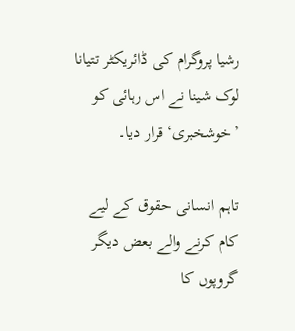رشیا پروگرام کی ڈائریکٹر تتیانا لوک شینا نے اس رہائی کو ’خوشخبری‘ قرار دیا۔

تاہم انسانی حقوق کے لیے کام کرنے والے بعض دیگر گروپوں کا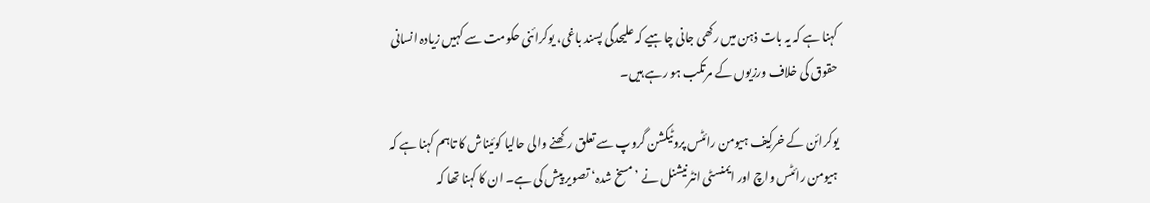کہنا ہے کہ یہ بات ذہن میں رکھی جانی چاہیے کہ علیحدگی پسند باغی، یوکرائنی حکومت سے کہیں زیادہ انسانی حقوق کی خلاف ورزیوں کے مرتکب ہو رہے ہیں۔

یوکرائن کے خرکِیف ہیومن رائٹس پروٹیکشن گروپ سے تعلق رکھنے والی حالیا کوئیناش کا تاہم کہنا ہے کہ ہیومن رائٹس واچ اور ایمنسٹی انٹرنیشنل نے ’مسخ شدہ‘ تصویر پیش کی ہے۔ ان کا کہنا تھا کہ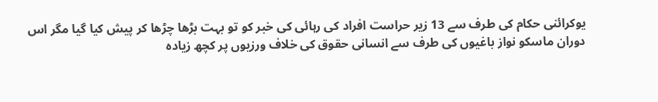یوکرائنی حکام کی طرف سے 13 زیر حراست افراد کی رہائی کی خبر کو تو بہت بڑھا چڑھا کر پیش کیا گیا مگر اس دوران ماسکو نواز باغیوں کی طرف سے انسانی حقوق کی خلاف ورزیوں پر کچھ زیادہ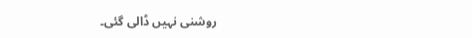روشنی نہیں ڈالی گئی۔